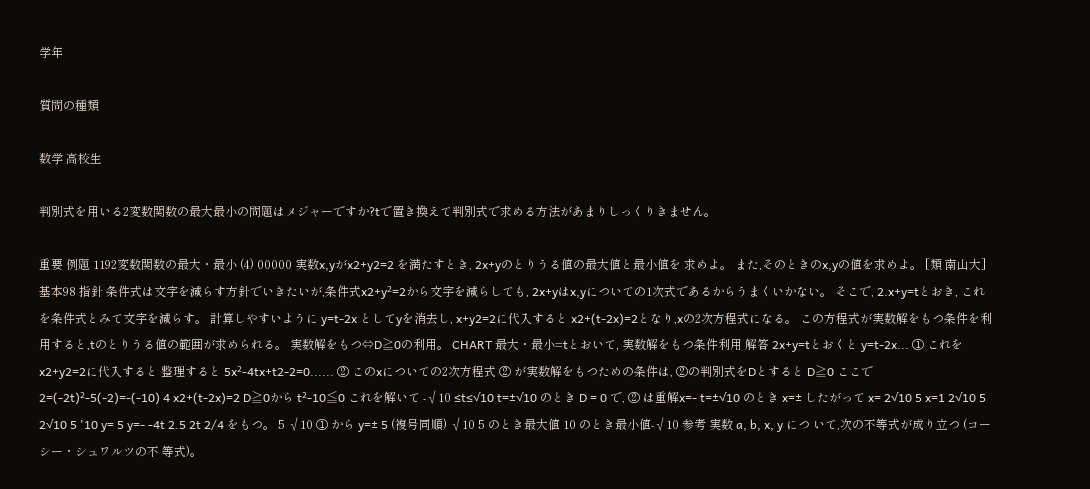学年

質問の種類

数学 高校生

判別式を用いる2変数関数の最大最小の問題はメジャーですか?tで置き換えて判別式で求める方法があまりしっくりきません。

重要 例題 1192変数関数の最大・最小 (4) 00000 実数x,yがx2+y2=2 を満たすとき, 2x+yのとりうる値の最大値と最小値を 求めよ。 また,そのときのx,yの値を求めよ。 [類 南山大] 基本98 指針 条件式は文字を減らす方針でいきたいが,条件式x2+y²=2から文字を減らしても, 2x+yはx,yについての1次式であるからうまくいかない。 そこで, 2.x+y=tとおき, これを条件式とみて文字を減らす。 計算しやすいように y=t-2x としてyを消去し, x+y2=2に代入すると x2+(t-2x)=2となり,xの2次方程式になる。 この方程式が実数解をもつ条件を利用すると,tのとりうる値の範囲が求められる。 実数解をもつ⇔D≧0の利用。 CHART 最大・最小=tとおいて, 実数解をもつ条件利用 解答 2x+y=tとおくと y=t-2x... ① これを x2+y2=2に代入すると 整理すると 5x²-4tx+t2-2=0...... ② このxについての2次方程式 ② が実数解をもつための条件は, ②の判別式をDとすると D≧0 ここで 2=(-2t)²-5(-2)=-(-10) 4 x2+(t-2x)=2 D≧0から t²-10≦0 これを解いて -√10 ≤t≤√10 t=±√10 のとき D = 0 で, ② は重解x=- t=±√10 のとき x=± したがって x= 2√10 5 x=1 2√10 5 2√10 5 '10 y= 5 y=- -4t 2.5 2t 2/4 をもつ。 5 √10 ① から y=± 5 (複号同順) √10 5 のとき最大値 10 のとき最小値-√10 参考 実数 a, b, x, y につ いて,次の不等式が成り立つ (コーシー・シュワルツの不 等式)。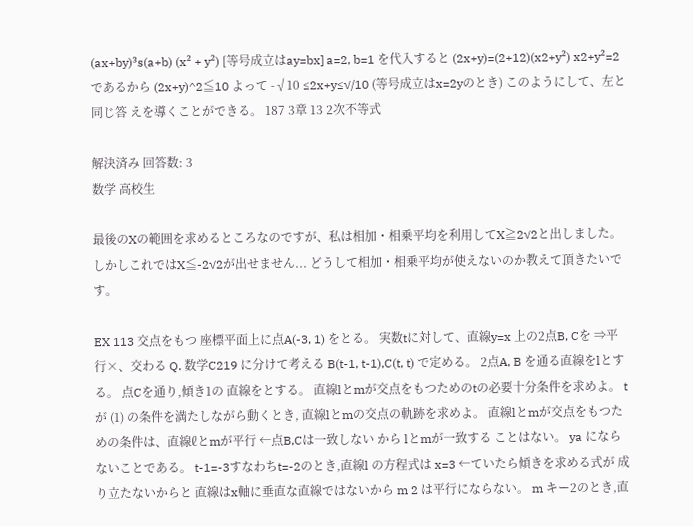(ax+by)³s(a+b) (x² + y²) [等号成立はay=bx] a=2, b=1 を代入すると (2x+y)=(2+12)(x2+y²) x2+y²=2 であるから (2x+y)^2≦10 よって -√10 ≤2x+y≤√/10 (等号成立はx=2yのとき) このようにして、左と同じ答 えを導くことができる。 187 3章 13 2次不等式

解決済み 回答数: 3
数学 高校生

最後のXの範囲を求めるところなのですが、私は相加・相乗平均を利用してX≧2√2と出しました。 しかしこれではX≦-2√2が出せません... どうして相加・相乗平均が使えないのか教えて頂きたいです。

EX 113 交点をもつ 座標平面上に点A(-3, 1) をとる。 実数tに対して、直線y=x 上の2点B, Cを ⇒平行×、交わる Q. 数学C219 に分けて考える B(t-1, t-1),C(t, t) で定める。 2点A, B を通る直線をlとする。 点Cを通り,傾き1の 直線をとする。 直線lとmが交点をもつためのtの必要十分条件を求めよ。 tが (1) の条件を満たしながら動くとき, 直線lとmの交点の軌跡を求めよ。 直線lとmが交点をもつための条件は、直線ℓとmが平行 ←点B,Cは一致しない から lとmが一致する ことはない。 ya にならないことである。 t-1=-3すなわちt=-2のとき,直線l の方程式は x=3 ←ていたら傾きを求める式が 成り立たないからと 直線はx軸に垂直な直線ではないから m 2 は平行にならない。 m キー2のとき,直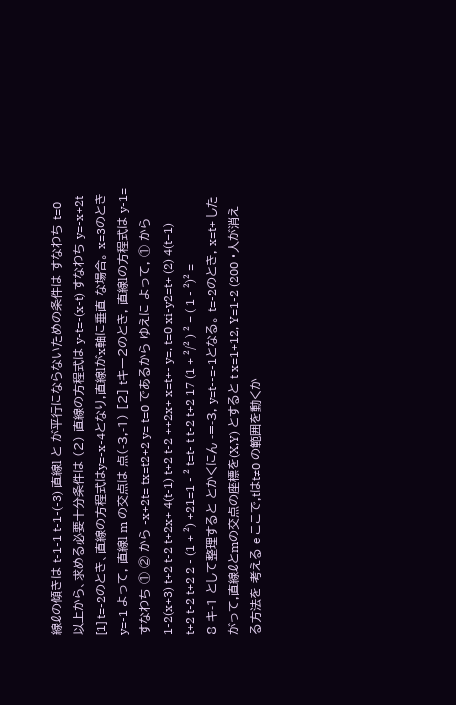線ℓの傾きは t-1-1 t-1-(-3) 直線l と が平行にならないための条件は すなわち t=0 以上から、求める必要十分条件は (2) 直線の方程式は y-t=-(x-t) すなわち y=-x+2t [1] t=-2のとき、直線の方程式はy=-x-4となり,直線lがx軸に垂直 な場合。 x=3のとき y=-1 よって, 直線l m の交点は 点(-3,-1) [2] tキー2のとき, 直線lの方程式は y-1= すなわち ① ② から -x+2t= tx=t2+2 y= t=0 であるから ゆえに よって, ① から 1-2(x+3) t+2 t-2 t+2x+ 4(t-1) t+2 t-2 ++2x+ x=t+- y=. t=0 xi-y2=t+ (2) 4(t−1) t+2 t-2 t+2 2 - (1 + ²) +21=1 - ² t=t- t t-2 t+2 17 (1 + ²/² ) ² − ( 1 - ²)² = 8 キ-1 として整理すると とかくにん -=-3, y=t--=-1となる。 t=-2のとき, x=t+ したがって,直線ℓとmの交点の座標を(X,Y) とすると t x=1+12, Y=1-2 (200 ・人が消える方法を 考える e ここで,tはt≠0 の範囲を動くか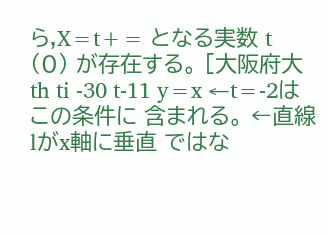ら,X=t+= となる実数 t (0) が存在する。 [大阪府大 th ti -30 t-11 y=x ←t=-2はこの条件に 含まれる。 ←直線lがx軸に垂直 ではな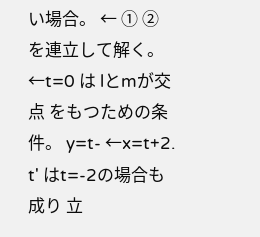い場合。 ← ① ② を連立して解く。 ←t=0 は lとmが交点 をもつための条件。 y=t- ←x=t+2. t' はt=-2の場合も成り 立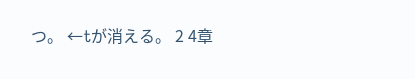つ。 ←tが消える。 2 4章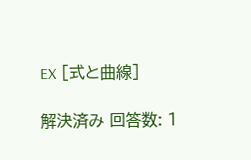EX [式と曲線]

解決済み 回答数: 1